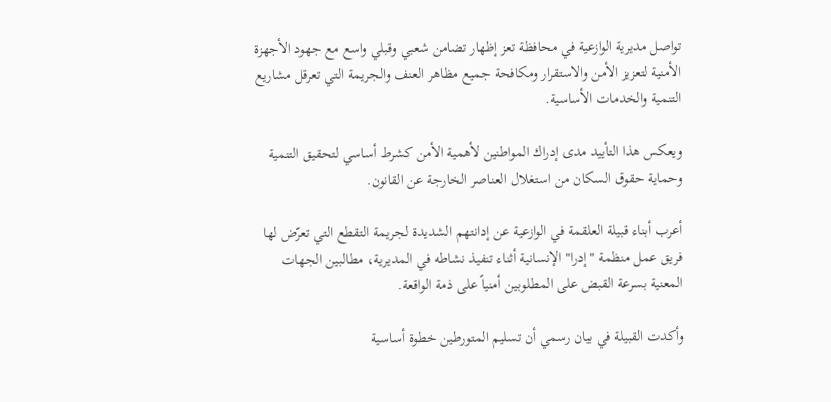تواصل مديرية الوازعية في محافظة تعز إظهار تضامن شعبي وقبلي واسع مع جهود الأجهزة الأمنية لتعزيز الأمن والاستقرار ومكافحة جميع مظاهر العنف والجريمة التي تعرقل مشاريع التنمية والخدمات الأساسية.

ويعكس هذا التأييد مدى إدراك المواطنين لأهمية الأمن كشرط أساسي لتحقيق التنمية وحماية حقوق السكان من استغلال العناصر الخارجة عن القانون.

أعرب أبناء قبيلة العلقمة في الوازعية عن إدانتهم الشديدة لجريمة التقطع التي تعرّض لها فريق عمل منظمة "إدرا" الإنسانية أثناء تنفيذ نشاطه في المديرية، مطالبين الجهات المعنية بسرعة القبض على المطلوبين أمنياً على ذمة الواقعة.

وأكدت القبيلة في بيان رسمي أن تسليم المتورطين خطوة أساسية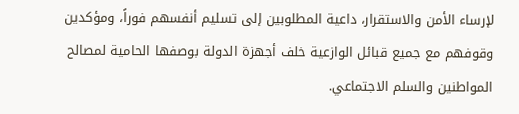لإرساء الأمن والاستقرار، داعية المطلوبين إلى تسليم أنفسهم فوراً، ومؤكدين وقوفهم مع جميع قبائل الوازعية خلف أجهزة الدولة بوصفها الحامية لمصالح المواطنين والسلم الاجتماعي.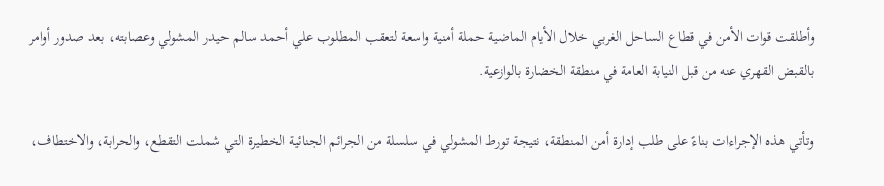وأطلقت قوات الأمن في قطاع الساحل الغربي خلال الأيام الماضية حملة أمنية واسعة لتعقب المطلوب علي أحمد سالم حيدر المشولي وعصابته، بعد صدور أوامر بالقبض القهري عنه من قبل النيابة العامة في منطقة الخضارة بالوازعية.

وتأتي هذه الإجراءات بناءً على طلب إدارة أمن المنطقة، نتيجة تورط المشولي في سلسلة من الجرائم الجنائية الخطيرة التي شملت التقطع، والحرابة، والاختطاف،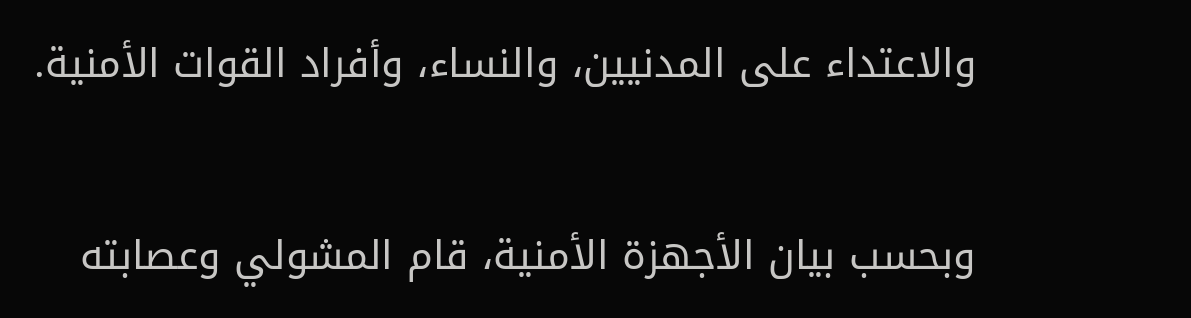والاعتداء على المدنيين، والنساء، وأفراد القوات الأمنية.

وبحسب بيان الأجهزة الأمنية، قام المشولي وعصابته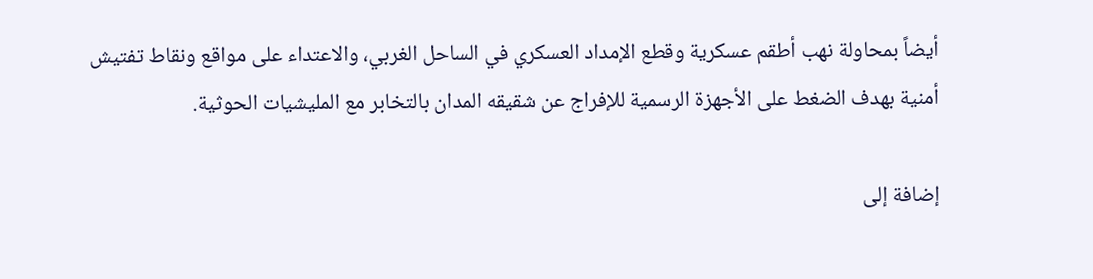أيضاً بمحاولة نهب أطقم عسكرية وقطع الإمداد العسكري في الساحل الغربي، والاعتداء على مواقع ونقاط تفتيش أمنية بهدف الضغط على الأجهزة الرسمية للإفراج عن شقيقه المدان بالتخابر مع المليشيات الحوثية.

إضافة إلى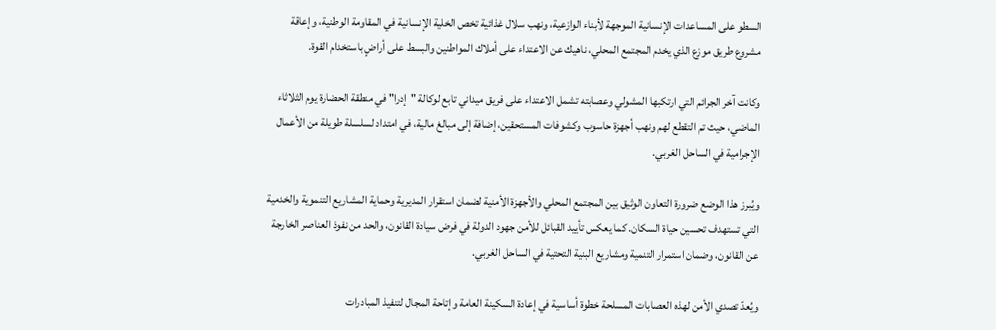السطو على المساعدات الإنسانية الموجهة لأبناء الوازعية، ونهب سلال غذائية تخص الخلية الإنسانية في المقاومة الوطنية، وإعاقة مشروع طريق موزع الذي يخدم المجتمع المحلي، ناهيك عن الاعتداء على أملاك المواطنين والبسط على أراضٍ باستخدام القوة.

وكانت آخر الجرائم التي ارتكبها المشولي وعصابته تشمل الاعتداء على فريق ميداني تابع لوكالة "إدرا" في منطقة الحضارة يوم الثلاثاء الماضي، حيث تم التقطع لهم ونهب أجهزة حاسوب وكشوفات المستحقين، إضافة إلى مبالغ مالية، في امتداد لسلسلة طويلة من الأعمال الإجرامية في الساحل الغربي.

ويُبرز هذا الوضع ضرورة التعاون الوثيق بين المجتمع المحلي والأجهزة الأمنية لضمان استقرار المديرية وحماية المشاريع التنموية والخدمية التي تستهدف تحسين حياة السكان. كما يعكس تأييد القبائل للأمن جهود الدولة في فرض سيادة القانون، والحد من نفوذ العناصر الخارجة عن القانون، وضمان استمرار التنمية ومشاريع البنية التحتية في الساحل الغربي.

ويُعدّ تصدي الأمن لهذه العصابات المسلحة خطوة أساسية في إعادة السكينة العامة وإتاحة المجال لتنفيذ المبادرات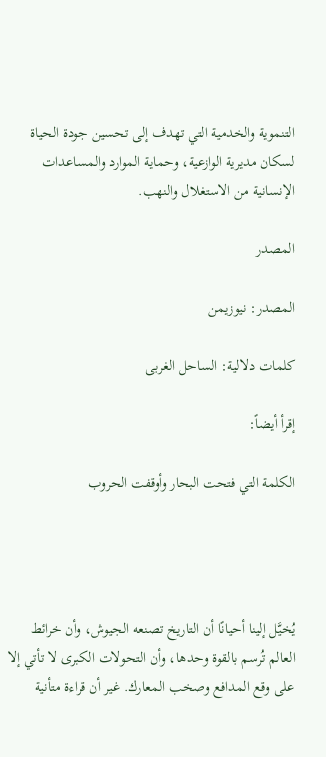التنموية والخدمية التي تهدف إلى تحسين جودة الحياة لسكان مديرية الوازعية، وحماية الموارد والمساعدات الإنسانية من الاستغلال والنهب.

المصدر

المصدر: نيوزيمن

كلمات دلالية: الساحل الغربی

إقرأ أيضاً:

الكلمة التي فتحت البحار وأوقفت الحروب




يُخيَّل إلينا أحيانًا أن التاريخ تصنعه الجيوش، وأن خرائط العالم تُرسم بالقوة وحدها، وأن التحولات الكبرى لا تأتي إلا على وقع المدافع وصخب المعارك. غير أن قراءة متأنية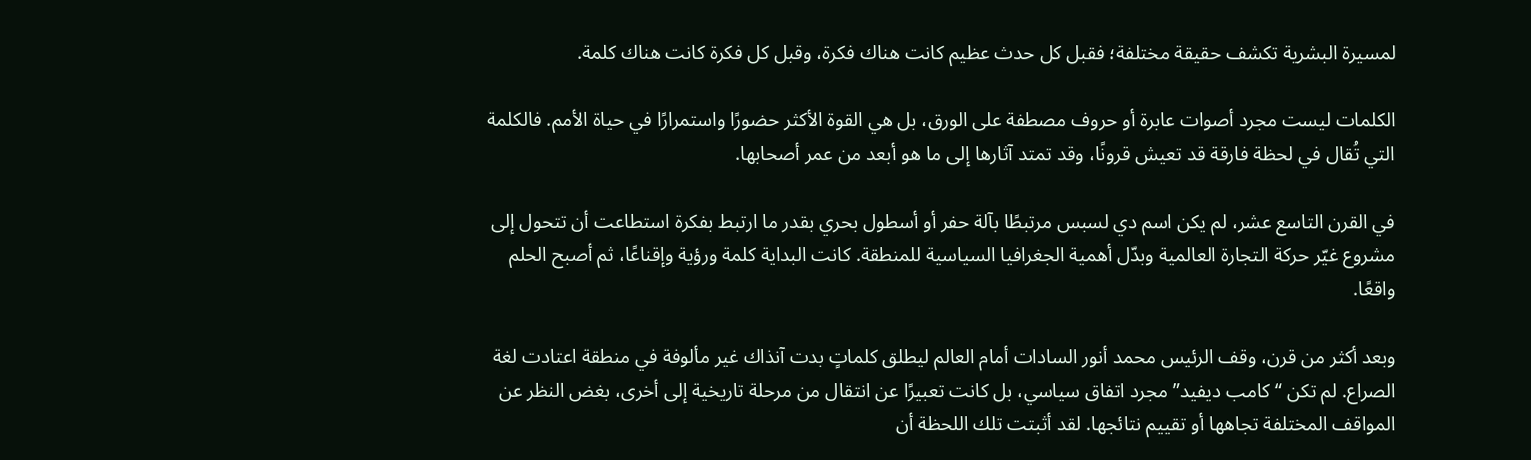لمسيرة البشرية تكشف حقيقة مختلفة؛ فقبل كل حدث عظيم كانت هناك فكرة، وقبل كل فكرة كانت هناك كلمة.

الكلمات ليست مجرد أصوات عابرة أو حروف مصطفة على الورق، بل هي القوة الأكثر حضورًا واستمرارًا في حياة الأمم. فالكلمة التي تُقال في لحظة فارقة قد تعيش قرونًا، وقد تمتد آثارها إلى ما هو أبعد من عمر أصحابها.

في القرن التاسع عشر، لم يكن اسم دي لسبس مرتبطًا بآلة حفر أو أسطول بحري بقدر ما ارتبط بفكرة استطاعت أن تتحول إلى مشروع غيّر حركة التجارة العالمية وبدّل أهمية الجغرافيا السياسية للمنطقة. كانت البداية كلمة ورؤية وإقناعًا، ثم أصبح الحلم واقعًا.

وبعد أكثر من قرن، وقف الرئيس محمد أنور السادات أمام العالم ليطلق كلماتٍ بدت آنذاك غير مألوفة في منطقة اعتادت لغة الصراع. لم تكن “كامب ديفيد” مجرد اتفاق سياسي، بل كانت تعبيرًا عن انتقال من مرحلة تاريخية إلى أخرى، بغض النظر عن المواقف المختلفة تجاهها أو تقييم نتائجها. لقد أثبتت تلك اللحظة أن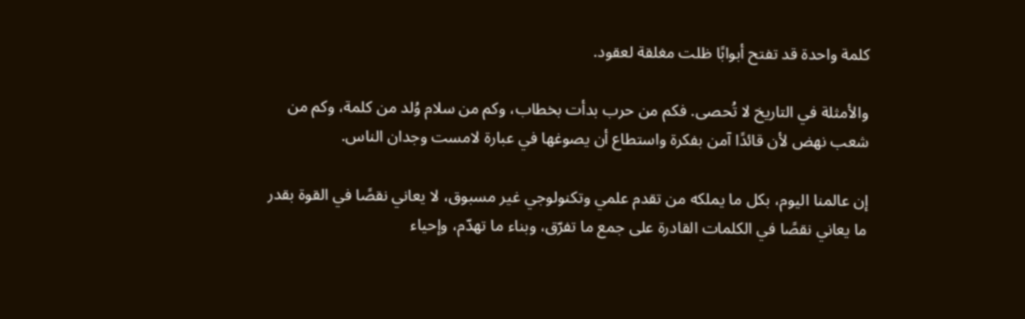كلمة واحدة قد تفتح أبوابًا ظلت مغلقة لعقود.

والأمثلة في التاريخ لا تُحصى. فكم من حرب بدأت بخطاب، وكم من سلام وُلد من كلمة، وكم من شعب نهض لأن قائدًا آمن بفكرة واستطاع أن يصوغها في عبارة لامست وجدان الناس.

إن عالمنا اليوم، بكل ما يملكه من تقدم علمي وتكنولوجي غير مسبوق، لا يعاني نقصًا في القوة بقدر ما يعاني نقصًا في الكلمات القادرة على جمع ما تفرّق، وبناء ما تهدّم، وإحياء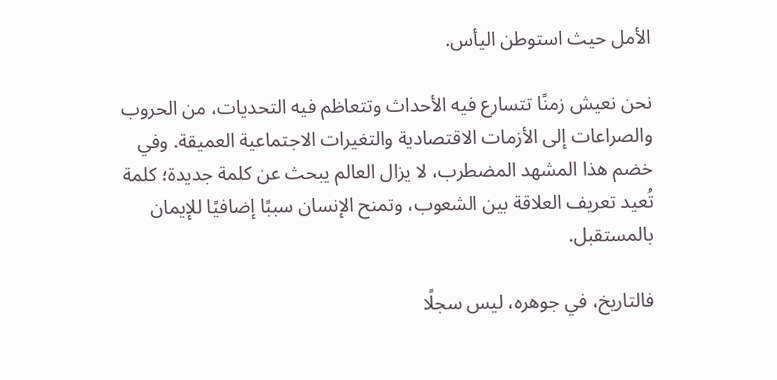الأمل حيث استوطن اليأس.

نحن نعيش زمنًا تتسارع فيه الأحداث وتتعاظم فيه التحديات، من الحروب والصراعات إلى الأزمات الاقتصادية والتغيرات الاجتماعية العميقة. وفي خضم هذا المشهد المضطرب، لا يزال العالم يبحث عن كلمة جديدة؛ كلمة تُعيد تعريف العلاقة بين الشعوب، وتمنح الإنسان سببًا إضافيًا للإيمان بالمستقبل.

فالتاريخ، في جوهره، ليس سجلًا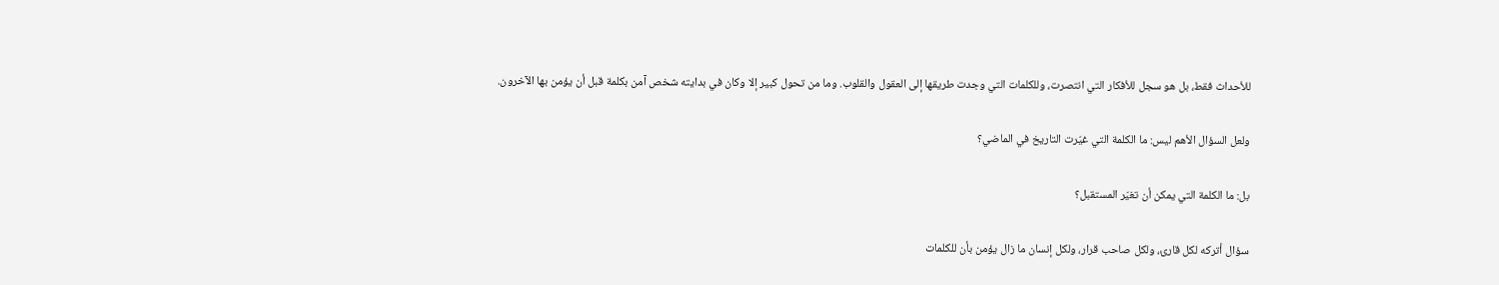للأحداث فقط، بل هو سجل للأفكار التي انتصرت، وللكلمات التي وجدت طريقها إلى العقول والقلوب. وما من تحول كبير إلا وكان في بدايته شخص آمن بكلمة قبل أن يؤمن بها الآخرون.

ولعل السؤال الأهم ليس: ما الكلمة التي غيّرت التاريخ في الماضي؟

بل: ما الكلمة التي يمكن أن تغيّر المستقبل؟

سؤال أتركه لكل قارئ، ولكل صاحب قرار، ولكل إنسان ما زال يؤمن بأن للكلمات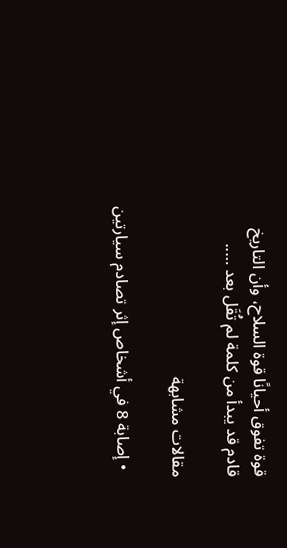قوة تفوق أحيانًا قوة السلاح، وأن التاريخ
قادم قد يبدأ من كلمة لم تُقَل بعد …..

مقالات مشابهة

  • إصابة 8 في أشخاص إثر تصادم سيارتين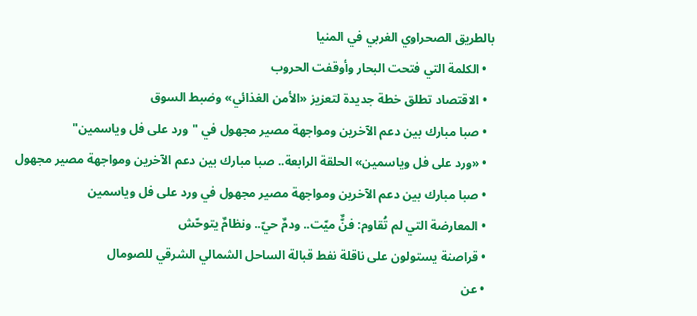بالطريق الصحراوي الغربي في المنيا
  • الكلمة التي فتحت البحار وأوقفت الحروب
  • الاقتصاد تطلق خطة جديدة لتعزيز «الأمن الغذائي» وضبط السوق
  • صبا مبارك بين دعم الآخرين ومواجهة مصير مجهول في "ورد على فل وياسمين"
  • «ورد على فل وياسمين» الحلقة الرابعة.. صبا مبارك بين دعم الآخرين ومواجهة مصير مجهول
  • صبا مبارك بين دعم الآخرين ومواجهة مصير مجهول في ورد على فل وياسمين
  • المعارضة التي لم تُقاوم: فنٌّ ميّت.. ودمٌ حيّ.. ونظامٌ يتوحّش
  • قراصنة يستولون على ناقلة نفط قبالة الساحل الشمالي الشرقي للصومال
  • عن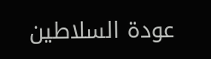عودة السلاطين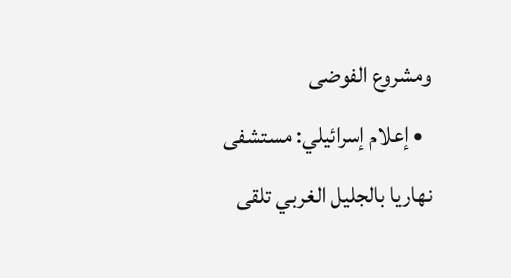ومشروع الفوضى
  • إعلام إسرائيلي: مستشفى نهاريا بالجليل الغربي تلقى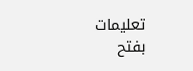تعليمات بفتح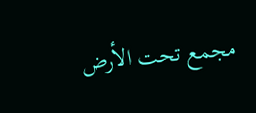مجمع تحت الأرض